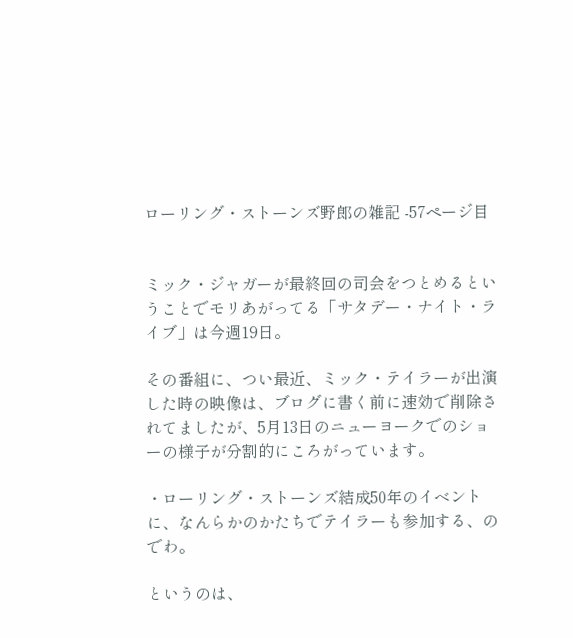ローリング・ストーンズ野郎の雑記 -57ページ目


ミック・ジャガーが最終回の司会をつとめるということでモリあがってる「サタデー・ナイト・ライブ」は今週19日。

その番組に、つい最近、ミック・テイラーが出演した時の映像は、ブログに書く前に速効で削除されてましたが、5月13日のニューヨークでのショーの様子が分割的にころがっています。

・ローリング・ストーンズ結成50年のイベントに、なんらかのかたちでテイラーも参加する、のでわ。

というのは、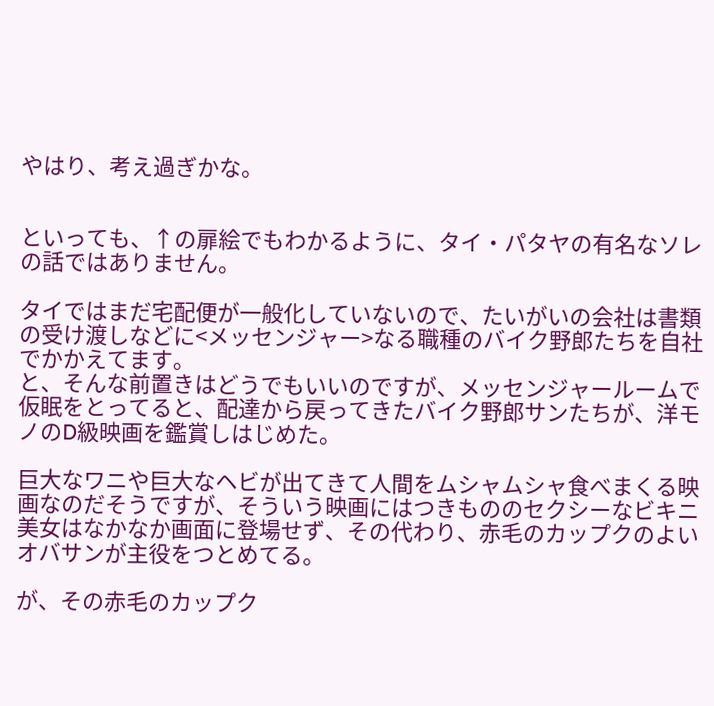やはり、考え過ぎかな。


といっても、↑の扉絵でもわかるように、タイ・パタヤの有名なソレの話ではありません。

タイではまだ宅配便が一般化していないので、たいがいの会社は書類の受け渡しなどに<メッセンジャー>なる職種のバイク野郎たちを自社でかかえてます。
と、そんな前置きはどうでもいいのですが、メッセンジャールームで仮眠をとってると、配達から戻ってきたバイク野郎サンたちが、洋モノのD級映画を鑑賞しはじめた。

巨大なワニや巨大なヘビが出てきて人間をムシャムシャ食べまくる映画なのだそうですが、そういう映画にはつきもののセクシーなビキニ美女はなかなか画面に登場せず、その代わり、赤毛のカップクのよいオバサンが主役をつとめてる。

が、その赤毛のカップク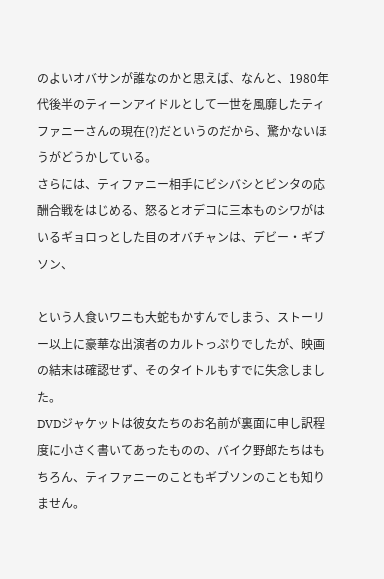のよいオバサンが誰なのかと思えば、なんと、1980年代後半のティーンアイドルとして一世を風靡したティファニーさんの現在(?)だというのだから、驚かないほうがどうかしている。
さらには、ティファニー相手にビシバシとビンタの応酬合戦をはじめる、怒るとオデコに三本ものシワがはいるギョロっとした目のオバチャンは、デビー・ギブソン、

という人食いワニも大蛇もかすんでしまう、ストーリー以上に豪華な出演者のカルトっぷりでしたが、映画の結末は確認せず、そのタイトルもすでに失念しました。
DVDジャケットは彼女たちのお名前が裏面に申し訳程度に小さく書いてあったものの、バイク野郎たちはもちろん、ティファニーのこともギブソンのことも知りません。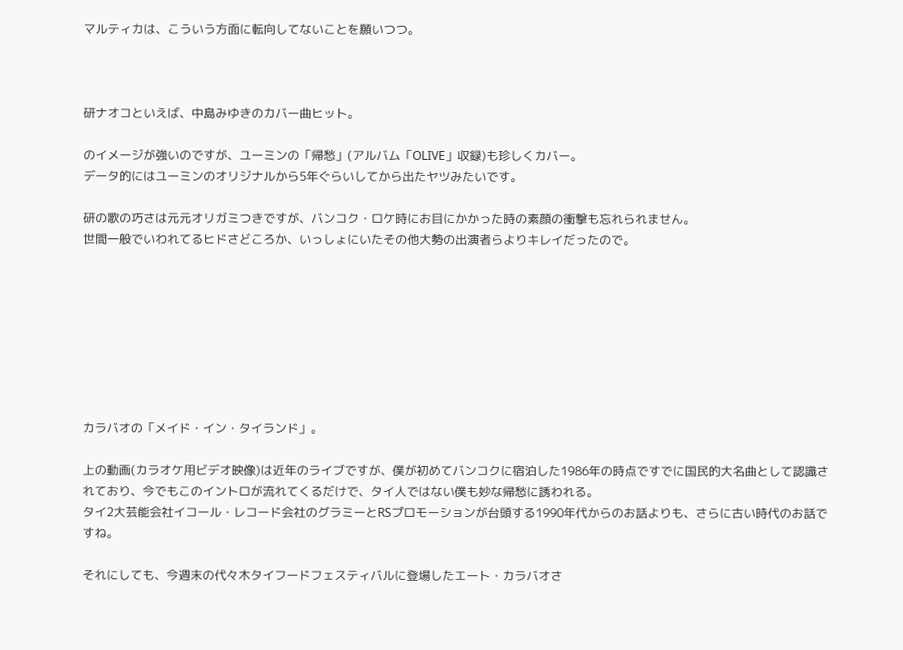マルティカは、こういう方面に転向してないことを願いつつ。



研ナオコといえば、中島みゆきのカバー曲ヒット。

のイメージが強いのですが、ユーミンの「帰愁」(アルバム「OLIVE」収録)も珍しくカバー。
データ的にはユーミンのオリジナルから5年ぐらいしてから出たヤツみたいです。

研の歌の巧さは元元オリガミつきですが、バンコク・ロケ時にお目にかかった時の素顔の衝撃も忘れられません。
世間一般でいわれてるヒドさどころか、いっしょにいたその他大勢の出演者らよりキレイだったので。








カラバオの「メイド・イン・タイランド」。

上の動画(カラオケ用ビデオ映像)は近年のライブですが、僕が初めてバンコクに宿泊した1986年の時点ですでに国民的大名曲として認識されており、今でもこのイントロが流れてくるだけで、タイ人ではない僕も妙な帰愁に誘われる。
タイ2大芸能会社イコール・レコード会社のグラミーとRSプロモーションが台頭する1990年代からのお話よりも、さらに古い時代のお話ですね。

それにしても、今週末の代々木タイフードフェスティバルに登場したエート・カラバオさ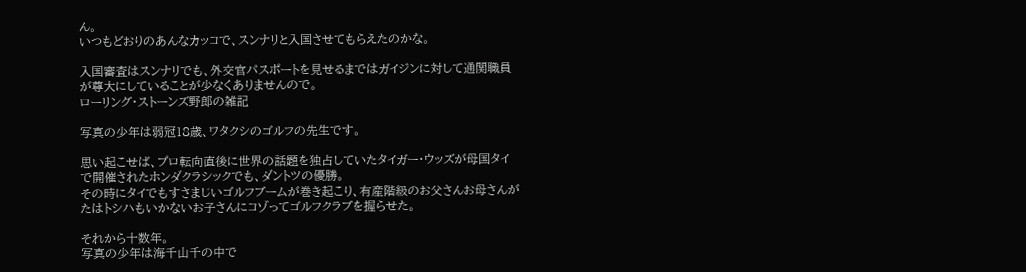ん。
いつもどおりのあんなカッコで、スンナリと入国させてもらえたのかな。

入国審査はスンナリでも、外交官パスポートを見せるまではガイジンに対して通関職員が尊大にしていることが少なくありませんので。
ローリング・ストーンズ野郎の雑記

写真の少年は弱冠18歳、ワタクシのゴルフの先生です。

思い起こせば、プロ転向直後に世界の話題を独占していたタイガー・ウッズが母国タイで開催されたホンダクラシックでも、ダントツの優勝。
その時にタイでもすさまじいゴルフブームが巻き起こり、有産階級のお父さんお母さんがたはトシハもいかないお子さんにコゾってゴルフクラブを握らせた。

それから十数年。
写真の少年は海千山千の中で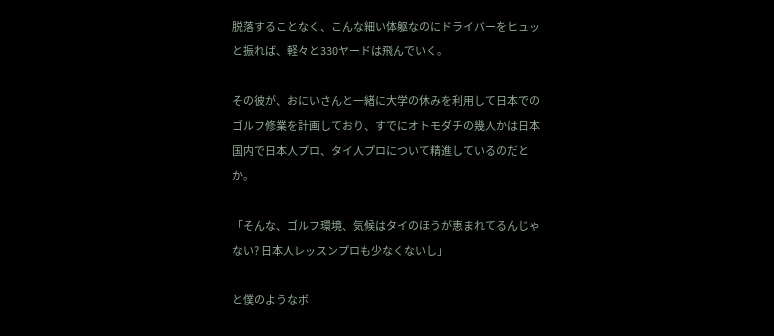脱落することなく、こんな細い体躯なのにドライバーをヒュッと振れば、軽々と330ヤードは飛んでいく。

その彼が、おにいさんと一緒に大学の休みを利用して日本でのゴルフ修業を計画しており、すでにオトモダチの幾人かは日本国内で日本人プロ、タイ人プロについて精進しているのだとか。

「そんな、ゴルフ環境、気候はタイのほうが恵まれてるんじゃない? 日本人レッスンプロも少なくないし」

と僕のようなボ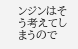ンジンはそう考えてしまうので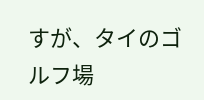すが、タイのゴルフ場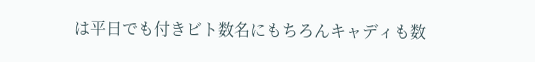は平日でも付きビト数名にもちろんキャディも数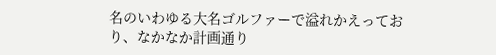名のいわゆる大名ゴルファーで溢れかえっており、なかなか計画通り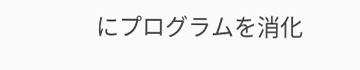にプログラムを消化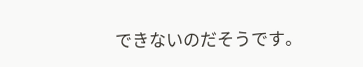できないのだそうです。